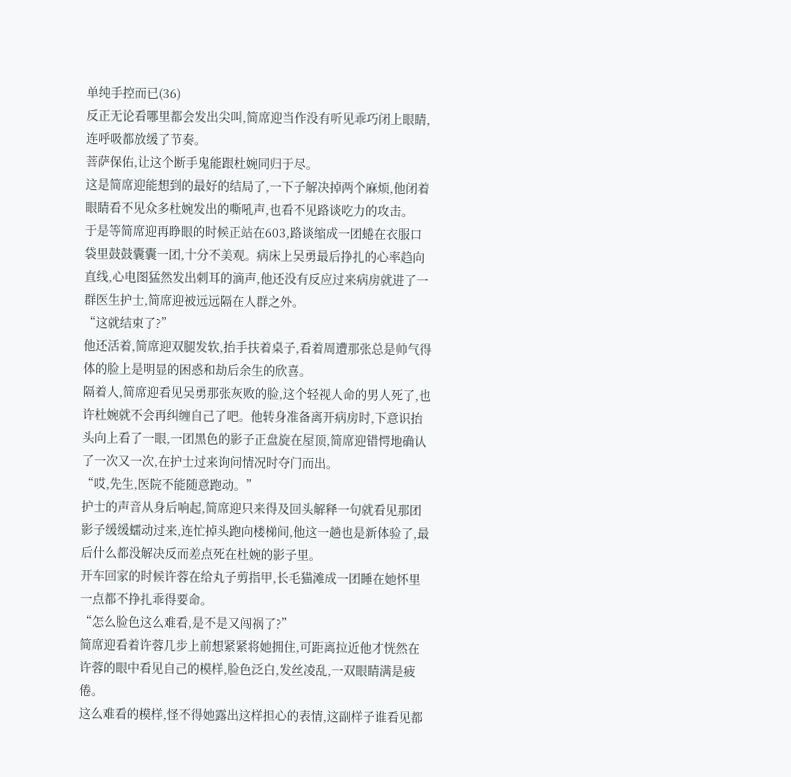单纯手控而已(36)
反正无论看哪里都会发出尖叫,简席迎当作没有听见乖巧闭上眼睛,连呼吸都放缓了节奏。
菩萨保佑,让这个断手鬼能跟杜婉同归于尽。
这是简席迎能想到的最好的结局了,一下子解决掉两个麻烦,他闭着眼睛看不见众多杜婉发出的嘶吼声,也看不见路谈吃力的攻击。
于是等简席迎再睁眼的时候正站在603,路谈缩成一团蜷在衣服口袋里鼓鼓囊囊一团,十分不美观。病床上吴勇最后挣扎的心率趋向直线,心电图猛然发出刺耳的滴声,他还没有反应过来病房就进了一群医生护士,简席迎被远远隔在人群之外。
“这就结束了?”
他还活着,简席迎双腿发软,抬手扶着桌子,看着周遭那张总是帅气得体的脸上是明显的困惑和劫后余生的欣喜。
隔着人,简席迎看见吴勇那张灰败的脸,这个轻视人命的男人死了,也许杜婉就不会再纠缠自己了吧。他转身准备离开病房时,下意识抬头向上看了一眼,一团黑色的影子正盘旋在屋顶,简席迎错愕地确认了一次又一次,在护士过来询问情况时夺门而出。
“哎,先生,医院不能随意跑动。”
护士的声音从身后响起,简席迎只来得及回头解释一句就看见那团影子缓缓蠕动过来,连忙掉头跑向楼梯间,他这一趟也是新体验了,最后什么都没解决反而差点死在杜婉的影子里。
开车回家的时候许蓉在给丸子剪指甲,长毛猫滩成一团睡在她怀里一点都不挣扎乖得要命。
“怎么脸色这么难看,是不是又闯祸了?”
简席迎看着许蓉几步上前想紧紧将她拥住,可距离拉近他才恍然在许蓉的眼中看见自己的模样,脸色泛白,发丝凌乱,一双眼睛满是疲倦。
这么难看的模样,怪不得她露出这样担心的表情,这副样子谁看见都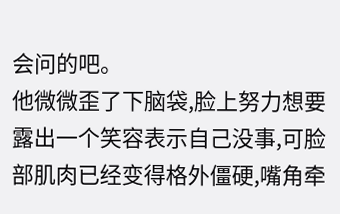会问的吧。
他微微歪了下脑袋,脸上努力想要露出一个笑容表示自己没事,可脸部肌肉已经变得格外僵硬,嘴角牵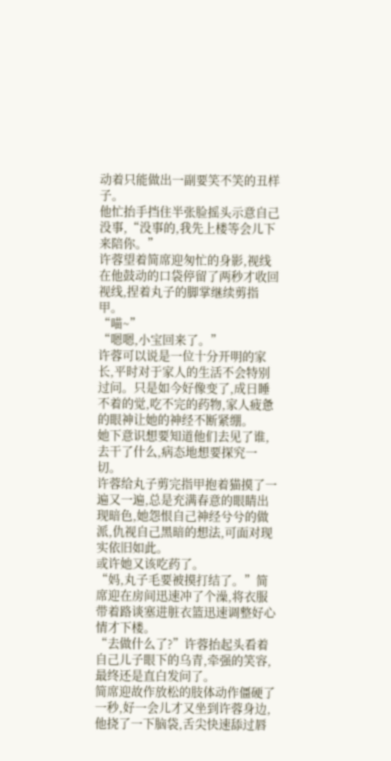动着只能做出一副要笑不笑的丑样子。
他忙抬手挡住半张脸摇头示意自己没事,“没事的,我先上楼等会儿下来陪你。”
许蓉望着简席迎匆忙的身影,视线在他鼓动的口袋停留了两秒才收回视线,捏着丸子的脚掌继续剪指甲。
“喵~”
“嗯嗯,小宝回来了。”
许蓉可以说是一位十分开明的家长,平时对于家人的生活不会特别过问。只是如今好像变了,成日睡不着的觉,吃不完的药物,家人疲惫的眼神让她的神经不断紧绷。
她下意识想要知道他们去见了谁,去干了什么,病态地想要探究一切。
许蓉给丸子剪完指甲抱着猫摸了一遍又一遍,总是充满春意的眼睛出现暗色,她怨恨自己神经兮兮的做派,仇视自己黑暗的想法,可面对现实依旧如此。
或许她又该吃药了。
“妈,丸子毛要被摸打结了。”简席迎在房间迅速冲了个澡,将衣服带着路谈塞进脏衣篮迅速调整好心情才下楼。
“去做什么了?”许蓉抬起头看着自己儿子眼下的乌青,牵强的笑容,最终还是直白发问了。
简席迎故作放松的肢体动作僵硬了一秒,好一会儿才又坐到许蓉身边,他挠了一下脑袋,舌尖快速舔过唇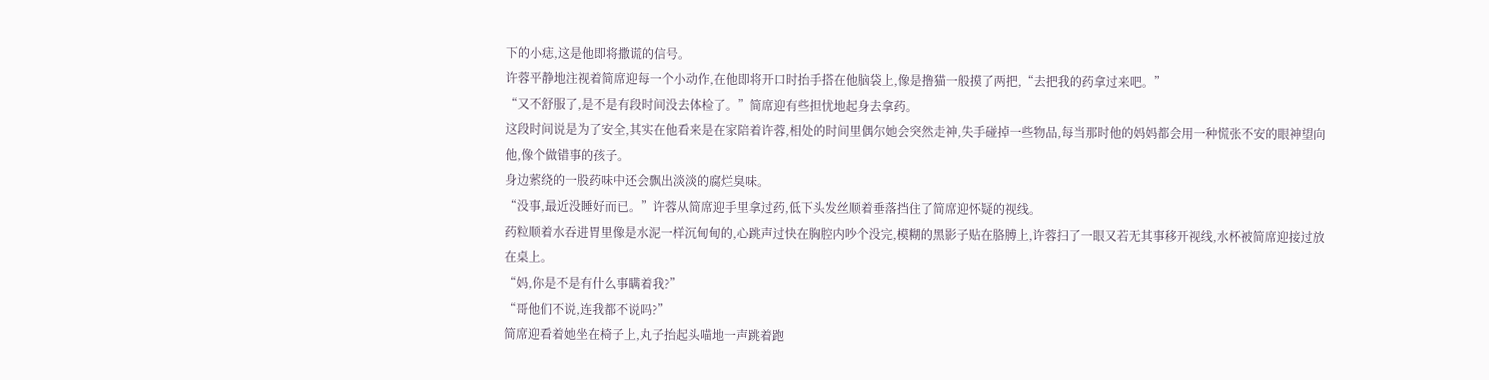下的小痣,这是他即将撒谎的信号。
许蓉平静地注视着简席迎每一个小动作,在他即将开口时抬手搭在他脑袋上,像是撸猫一般摸了两把,“去把我的药拿过来吧。”
“又不舒服了,是不是有段时间没去体检了。”简席迎有些担忧地起身去拿药。
这段时间说是为了安全,其实在他看来是在家陪着许蓉,相处的时间里偶尔她会突然走神,失手碰掉一些物品,每当那时他的妈妈都会用一种慌张不安的眼神望向他,像个做错事的孩子。
身边萦绕的一股药味中还会飘出淡淡的腐烂臭味。
“没事,最近没睡好而已。”许蓉从简席迎手里拿过药,低下头发丝顺着垂落挡住了简席迎怀疑的视线。
药粒顺着水吞进胃里像是水泥一样沉甸甸的,心跳声过快在胸腔内吵个没完,模糊的黑影子贴在胳膊上,许蓉扫了一眼又若无其事移开视线,水杯被简席迎接过放在桌上。
“妈,你是不是有什么事瞒着我?”
“哥他们不说,连我都不说吗?”
简席迎看着她坐在椅子上,丸子抬起头喵地一声跳着跑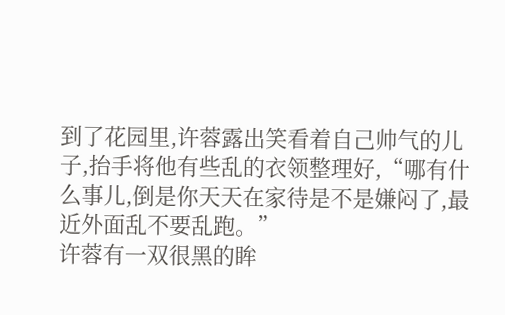到了花园里,许蓉露出笑看着自己帅气的儿子,抬手将他有些乱的衣领整理好,“哪有什么事儿,倒是你天天在家待是不是嫌闷了,最近外面乱不要乱跑。”
许蓉有一双很黑的眸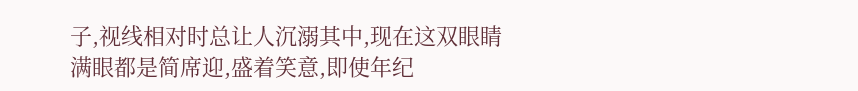子,视线相对时总让人沉溺其中,现在这双眼睛满眼都是简席迎,盛着笑意,即使年纪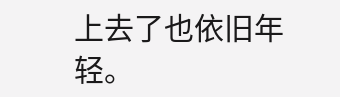上去了也依旧年轻。